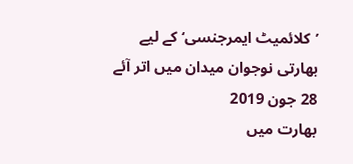’کلائميٹ ايمرجنسی‘ کے ليے بھارتی نوجوان ميدان ميں اتر آئے
28 جون 2019
بھارت ميں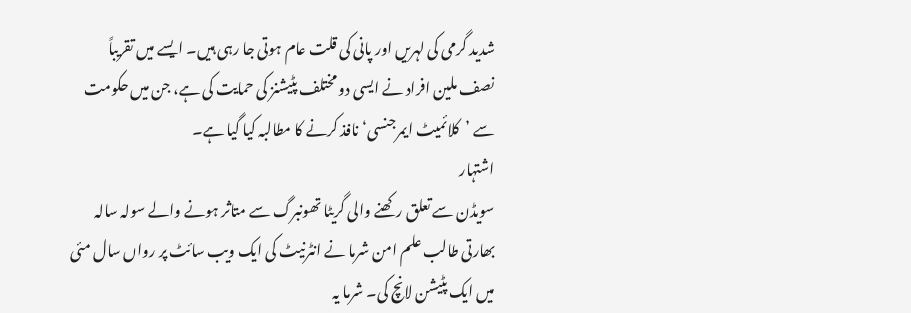شديد گرمی کی لہريں اور پانی کی قلت عام ہوتی جا رہی ہيں۔ ايسے ميں تقريباً نصف ملين افراد نے ايسی دو مختلف پٹيشنز کی حمايت کی ہے، جن ميں حکومت سے ’کلائميٹ ايمرجنسی‘ نافذ کرنے کا مطالبہ کيا گيا ہے۔
اشتہار
سويڈن سے تعلق رکھنے والی گريٹا تھونبرگ سے متاثر ہونے والے سولہ سالہ بھارتی طالب علم امن شرما نے انٹرنيٹ کی ايک ويب سائٹ پر رواں سال مئی ميں ایک پٹيشن لانچ کی۔ شرما يہ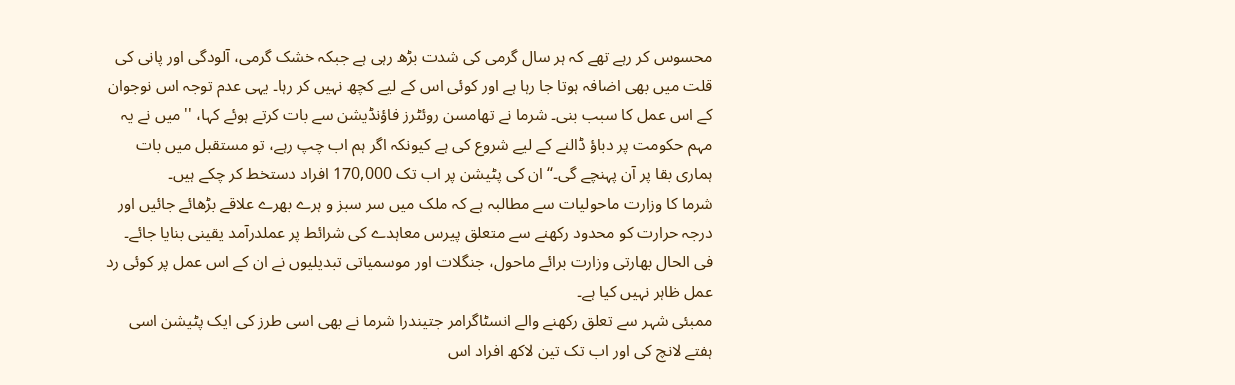محسوس کر رہے تھے کہ ہر سال گرمی کی شدت بڑھ رہی ہے جبکہ خشک گرمی، آلودگی اور پانی کی قلت ميں بھی اضافہ ہوتا جا رہا ہے اور کوئی اس کے ليے کچھ نہيں کر رہا۔ يہی عدم توجہ اس نوجوان کے اس عمل کا سبب بنی۔ شرما نے تھامسن روئٹرز فاؤنڈيشن سے بات کرتے ہوئے کہا، ''ميں نے يہ مہم حکومت پر دباؤ ڈالنے کے ليے شروع کی ہے کيونکہ اگر ہم اب چپ رہے، تو مستقبل ميں بات ہماری بقا پر آن پہنچے گی۔‘‘ ان کی پٹيشن پر اب تک 170,000 افراد دستخط کر چکے ہيں۔
شرما کا وزارت ماحوليات سے مطالبہ ہے کہ ملک ميں سر سبز و ہرے بھرے علاقے بڑھائے جائيں اور درجہ حرارت کو محدود رکھنے سے متعلق پيرس معاہدے کی شرائط پر عملدرآمد يقينی بنايا جائے۔ فی الحال بھارتی وزارت برائے ماحول، جنگلات اور موسمياتی تبديليوں نے ان کے اس عمل پر کوئی رد عمل ظاہر نہيں کيا ہے۔
ممبئی شہر سے تعلق رکھنے والے انسٹاگرامر جتيندرا شرما نے بھی اسی طرز کی ايک پٹيشن اسی ہفتے لانچ کی اور اب تک تين لاکھ افراد اس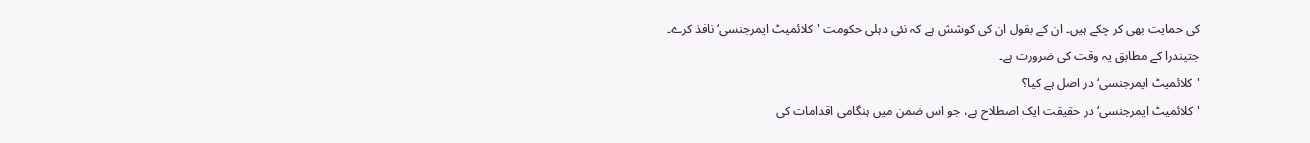کی حمايت بھی کر چکے ہيں۔ ان کے بقول ان کی کوشش ہے کہ نئی دہلی حکومت 'کلائميٹ ايمرجنسی‘ نافذ کرے۔ جتيندرا کے مطابق يہ وقت کی ضرورت ہے۔
'کلائميٹ ايمرجنسی‘ در اصل ہے کيا؟
'کلائميٹ ايمرجنسی‘ در حقيقت ايک اصطلاح ہے، جو اس ضمن ميں ہنگامی اقدامات کی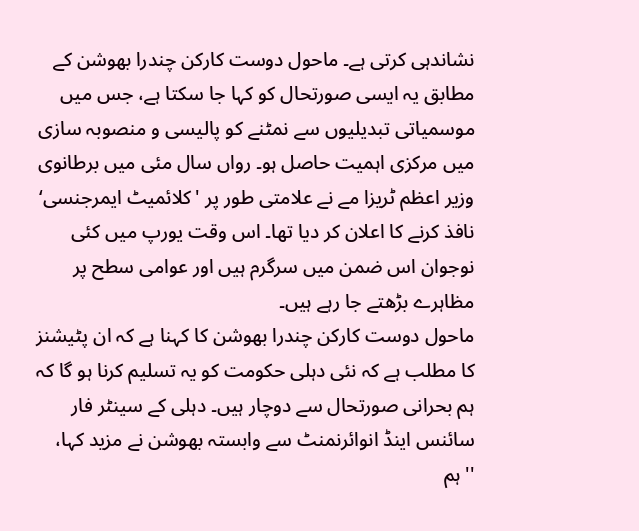نشاندہی کرتی ہے۔ ماحول دوست کارکن چندرا بھوشن کے مطابق يہ ايسی صورتحال کو کہا جا سکتا ہے، جس ميں موسمياتی تبديليوں سے نمٹنے کو پاليسی و منصوبہ سازی ميں مرکزی اہميت حاصل ہو۔ رواں سال مئی ميں برطانوی وزير اعظم ٹريزا مے نے علامتی طور پر 'کلائميٹ ايمرجنسی‘ نافذ کرنے کا اعلان کر ديا تھا۔ اس وقت يورپ ميں کئی نوجوان اس ضمن ميں سرگرم ہيں اور عوامی سطح پر مظاہرے بڑھتے جا رہے ہيں۔
ماحول دوست کارکن چندرا بھوشن کا کہنا ہے کہ ان پٹيشنز کا مطلب ہے کہ نئی دہلی حکومت کو يہ تسليم کرنا ہو گا کہ ہم بحرانی صورتحال سے دوچار ہيں۔ دہلی کے سينٹر فار سائنس اينڈ انوائرنمنٹ سے وابستہ بھوشن نے مزيد کہا، ''ہم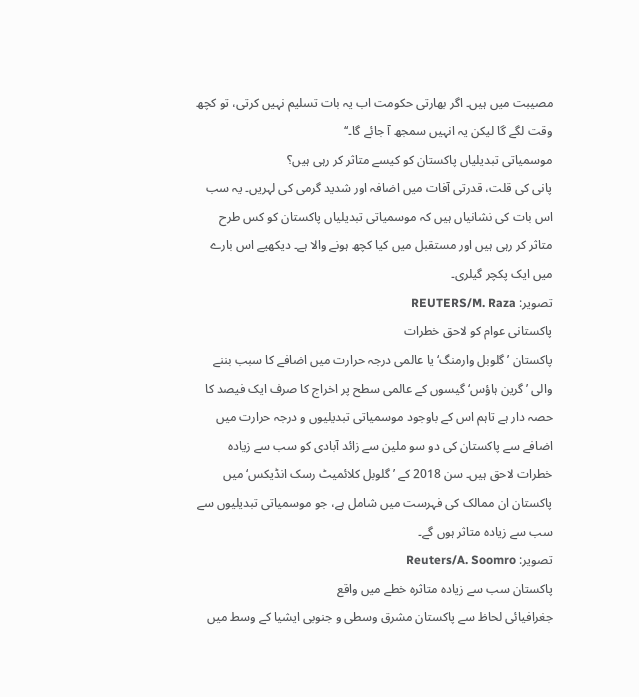مصيبت ميں ہيں۔ اگر بھارتی حکومت اب يہ بات تسليم نہيں کرتی، تو کچھ وقت لگے گا ليکن يہ انہيں سمجھ آ جائے گا۔‘‘
موسمياتی تبديلياں پاکستان کو کيسے متاثر کر رہی ہيں؟
پانی کی قلت، قدرتی آفات ميں اضافہ اور شديد گرمی کی لہریں۔ يہ سب اس بات کی نشانياں ہيں کہ موسمياتی تبديلياں پاکستان کو کس طرح متاثر کر رہی ہيں اور مستقبل ميں کيا کچھ ہونے والا ہے۔ ديکھيے اس بارے ميں ايک پکچر گيلری۔
تصویر: REUTERS/M. Raza
پاکستانی عوام کو لاحق خطرات
پاکستان ’گلوبل وارمنگ‘ يا عالمی درجہ حرارت ميں اضافے کا سبب بننے والی ’گرين ہاؤس‘ گيسوں کے عالمی سطح پر اخراج کا صرف ايک فيصد کا حصہ دار ہے تاہم اس کے باوجود موسمياتی تبديليوں و درجہ حرارت ميں اضافے سے پاکستان کی دو سو ملين سے زائد آبادی کو سب سے زيادہ خطرات لاحق ہيں۔ سن 2018 کے ’گلوبل کلائمیٹ رسک انڈيکس‘ ميں پاکستان ان ممالک کی فہرست ميں شامل ہے، جو موسمياتی تبديليوں سے سب سے زيادہ متاثر ہوں گے۔
تصویر: Reuters/A. Soomro
پاکستان سب سے زيادہ متاثرہ خطے ميں واقع
جغرافيائی لحاظ سے پاکستان مشرق وسطی و جنوبی ايشيا کے وسط ميں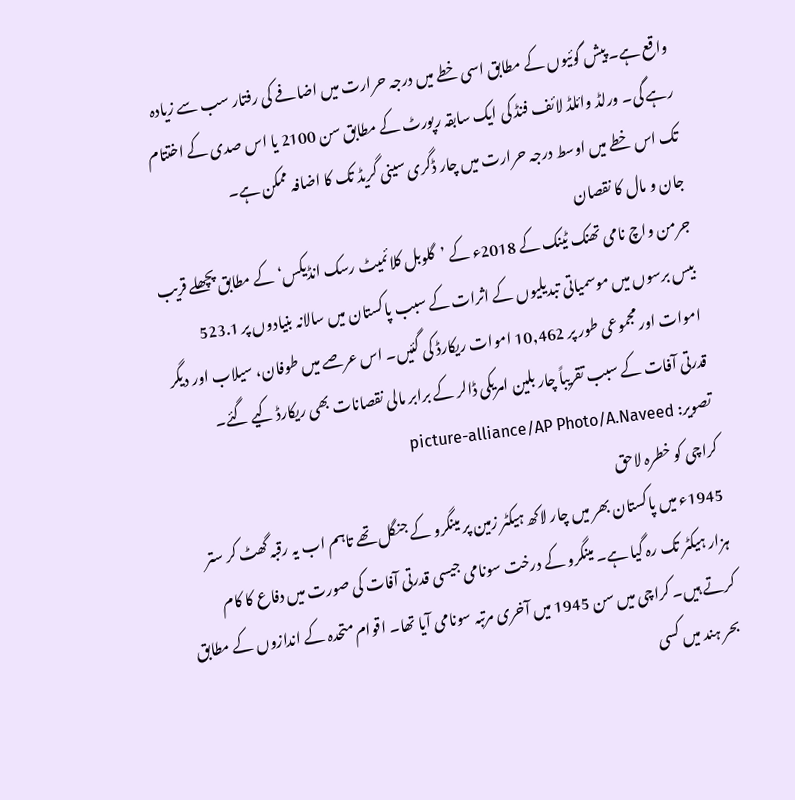واقع ہے۔ پيش گوئيوں کے مطابق اسی خطے ميں درجہ حرارت ميں اضافے کی رفتار سب سے زيادہ رہے گی۔ ورلڈ وائلڈ لائف فنڈ کی ايک سابقہ رپورٹ کے مطابق سن 2100 يا اس صدی کے اختتام تک اس خطے ميں اوسط درجہ حرارت ميں چار ڈگری سينی گريڈ تک کا اضافہ ممکن ہے۔
جان و مال کا نقصان
جرمن واچ نامی تھنک ٹينک کے 2018ء کے ’گلوبل کلائمیٹ رسک انڈيکس‘ کے مطابق پچھلے قريب بيس برسوں ميں موسمياتی تبديليوں کے اثرات کے سبب پاکستان ميں سالانہ بنيادوں پر 523.1 اموات اور مجموعی طور پر 10,462 اموات ريکارڈ کی گئيں۔ اس عرصے ميں طوفان، سيلاب اور ديگر قدرتی آفات کے سبب تقريباً چار بلين امريکی ڈالر کے برابر مالی نقصانات بھی ريکارڈ کيے گئے۔
تصویر: picture-alliance/AP Photo/A.Naveed
کراچی کو خطرہ لاحق
1945ء ميں پاکستان بھر ميں چار لاکھ ہيکٹر زمين پر مينگرو کے جنگل تھے تاہم اب يہ رقبہ گھٹ کر ستر ہزار ہيکٹر تک رہ گيا ہے۔ مينگرو کے درخت سونامی جيسی قدرتی آفات کی صورت ميں دفاع کا کام کرتے ہيں۔ کراچی ميں سن 1945 ميں آخری مرتبہ سونامی آيا تھا۔ اقوام متحدہ کے اندازوں کے مطابق بحر ہند ميں کسی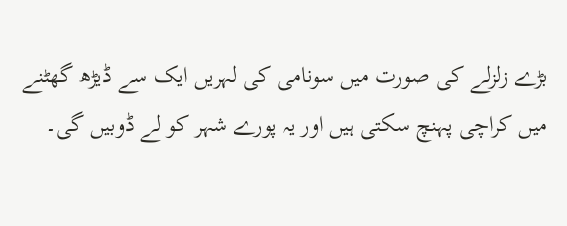بڑے زلزلے کی صورت ميں سونامی کی لہريں ايک سے ڈيڑھ گھٹنے ميں کراچی پہنچ سکتی ہيں اور يہ پورے شہر کو لے ڈوبيں گی۔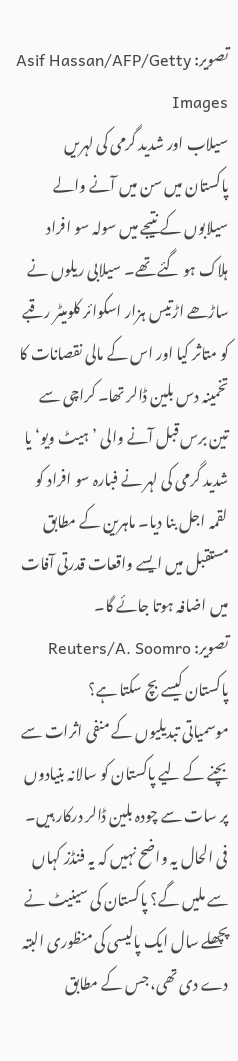تصویر: Asif Hassan/AFP/Getty Images
سيلاب اور شديد گرمی کی لہريں
پاکستان ميں سن ميں آنے والے سيلابوں کے نتيجے ميں سولہ سو افراد ہلاک ہو گئے تھے۔ سيلابی ريلوں نے ساڑھے اڑتيس ہزار اسکوائر کلوميٹر رقبے کو متاثر کيا اور اس کے مالی نقصانات کا تخمينہ دس بلين ڈالر تھا۔ کراچی سے تين برس قبل آنے والی ’ہيٹ ويو‘ يا شديد گرمی کی لہر نے فبارہ سو افراد کو لقمہ اجل بنا ديا۔ ماہرين کے مطابق مستقبل ميں ايسے واقعات قدرتی آفات ميں اضافہ ہوتا جائے گا۔
تصویر: Reuters/A. Soomro
پاکستان کيسے بچ سکتا ہے؟
موسمياتی تبديليوں کے منفی اثرات سے بچنے کے ليے پاکستان کو سالانہ بنيادوں پر سات سے چودہ بلين ڈالر درکار ہيں۔ فی الحال يہ واضح نہيں کہ يہ فنڈز کہاں سے مليں گے؟ پاکستان کی سينيٹ نے پچھلے سال ايک پاليسی کی منظوری البتہ دے دی تھی، جس کے مطابق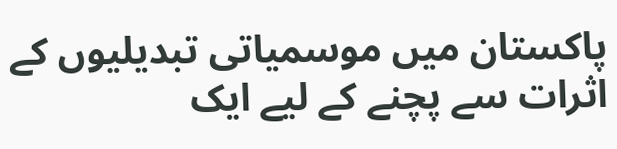پاکستان ميں موسمياتی تبديليوں کے اثرات سے پچنے کے ليے ايک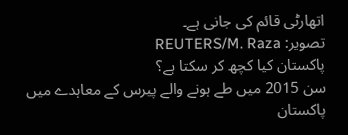اتھارٹی قائم کی جانی ہے۔
تصویر: REUTERS/M. Raza
پاکستان کيا کچھ کر سکتا ہے؟
سن 2015 ميں طے ہونے والے پيرس کے معاہدے ميں پاکستان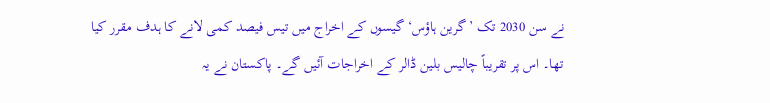نے سن 2030 تک ’گرين ہاؤس‘ گيسوں کے اخراج ميں تيس فيصد کمی لانے کا ہدف مقرر کیا تھا۔ اس پر تقريباً چاليس بلين ڈالر کے اخراجات آئيں گے۔ پاکستان نے يہ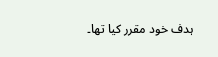ہدف خود مقرر کیا تھا۔